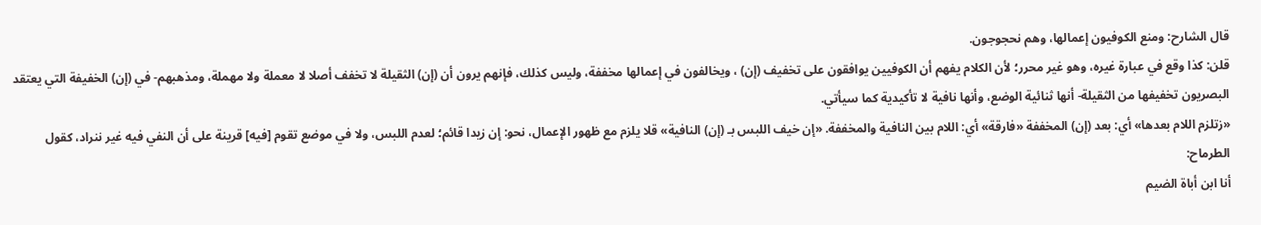قال الشارح: ومنع الكوفيون إعمالها، وهم نحجوجون.
قلن: كذا وقع في عبارة غيره، وهو غير محرر؛ لأن الكلام يفهم أن الكوفيين يوافقون على تخفيف (إن) ، ويخالفون في إعمالها مخففة، وليس كذلك، فإنهم يرون أن (إن) الثقيلة لا تخفف أصلا لا معملة ولا مهملة، ومذهبهم- في (إن) الخفيفة التي يعتقد البصريون تخفيفها من الثقيلة- أنها ثنائية الوضع، وأنها نافية لا تأكيدية كما سيأتي.
«زتلزم اللام بعدها» أي: بعد (إن) المخففة «فارقة» أي: اللام بين النافية والمخففة. «إن خيف اللبس بـ (إن) النافية» قلا يلزم مع ظهور الإعمال، نحو: إن زيدا قائم؛ لعدم اللبس، ولا في موضع تقوم [فيه] قرينة على أن النفي فيه غير ننراد، كقول الطرماح:
أنا ابن أباة الضيم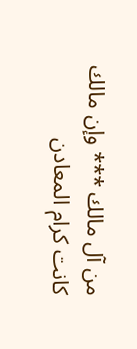من آل مالك *** وإن مالك كانت كرام المعادن